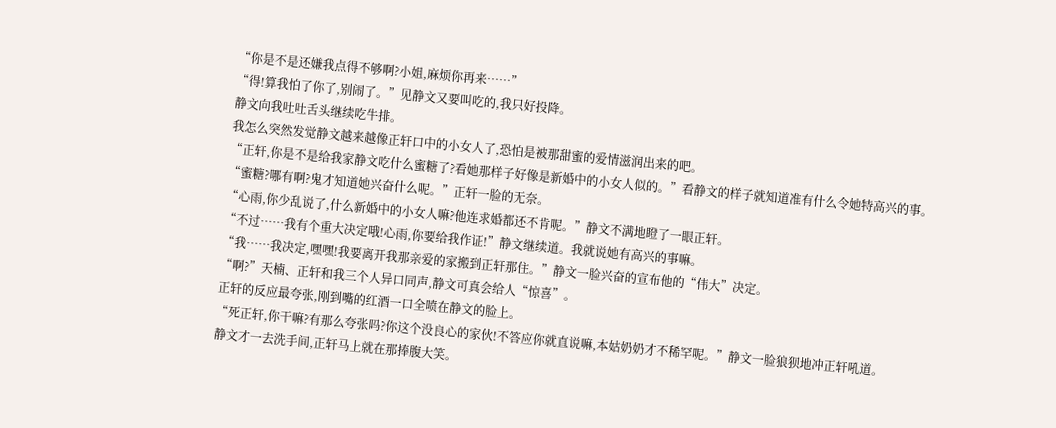“你是不是还嫌我点得不够啊?小姐,麻烦你再来……”
“得!算我怕了你了,别闹了。”见静文又要叫吃的,我只好投降。
静文向我吐吐舌头继续吃牛排。
我怎么突然发觉静文越来越像正轩口中的小女人了,恐怕是被那甜蜜的爱情滋润出来的吧。
“正轩,你是不是给我家静文吃什么蜜糖了?看她那样子好像是新婚中的小女人似的。”看静文的样子就知道准有什么令她特高兴的事。
“蜜糖?哪有啊?鬼才知道她兴奋什么呢。”正轩一脸的无奈。
“心雨,你少乱说了,什么新婚中的小女人嘛?他连求婚都还不肯呢。”静文不满地瞪了一眼正轩。
“不过……我有个重大决定哦!心雨,你要给我作证!”静文继续道。我就说她有高兴的事嘛。
“我……我决定,嘿嘿!我要离开我那亲爱的家搬到正轩那住。”静文一脸兴奋的宣布他的“伟大”决定。
“啊?”天楠、正轩和我三个人异口同声,静文可真会给人“惊喜”。
正轩的反应最夸张,刚到嘴的红酒一口全喷在静文的脸上。
“死正轩,你干嘛?有那么夸张吗?你这个没良心的家伙!不答应你就直说嘛,本姑奶奶才不稀罕呢。”静文一脸狼狈地冲正轩吼道。
静文才一去洗手间,正轩马上就在那捧腹大笑。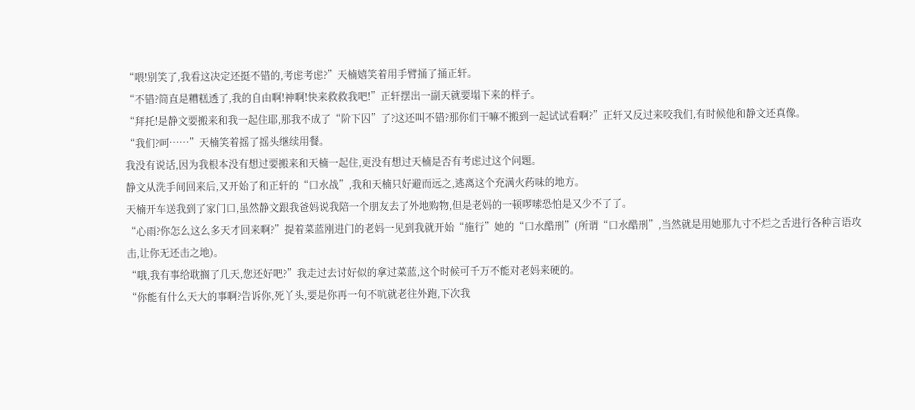“喂!别笑了,我看这决定还挺不错的,考虑考虑?”天楠嬉笑着用手臂捅了捅正轩。
“不错?简直是糟糕透了,我的自由啊!神啊!快来救救我吧!”正轩摆出一副天就要塌下来的样子。
“拜托!是静文要搬来和我一起住耶,那我不成了“阶下囚”了?这还叫不错?那你们干嘛不搬到一起试试看啊?”正轩又反过来咬我们,有时候他和静文还真像。
“我们?呵……”天楠笑着摇了摇头继续用餐。
我没有说话,因为我根本没有想过要搬来和天楠一起住,更没有想过天楠是否有考虑过这个问题。
静文从洗手间回来后,又开始了和正轩的“口水战”,我和天楠只好避而远之,逃离这个充满火药味的地方。
天楠开车送我到了家门口,虽然静文跟我爸妈说我陪一个朋友去了外地购物,但是老妈的一顿啰嗦恐怕是又少不了了。
“心雨?你怎么这么多天才回来啊?”提着菜蓝刚进门的老妈一见到我就开始“施行”她的“口水酷刑”(所谓“口水酷刑”,当然就是用她那九寸不烂之舌进行各种言语攻击,让你无还击之地)。
“哦,我有事给耽搁了几天,您还好吧?”我走过去讨好似的拿过菜蓝,这个时候可千万不能对老妈来硬的。
“你能有什么天大的事啊?告诉你,死丫头,要是你再一句不吭就老往外跑,下次我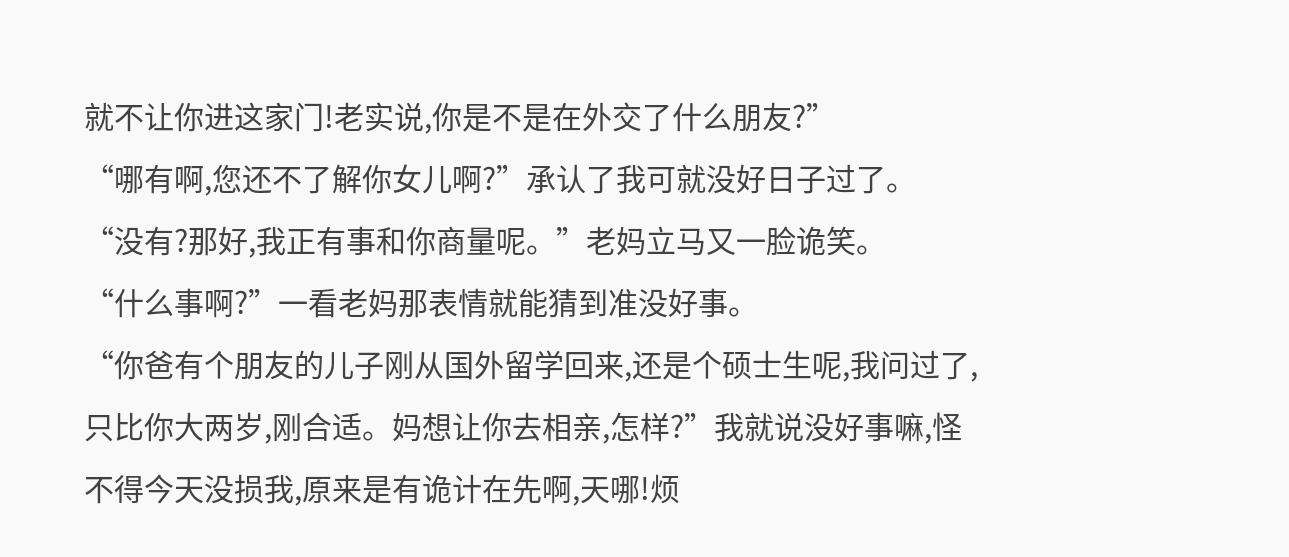就不让你进这家门!老实说,你是不是在外交了什么朋友?”
“哪有啊,您还不了解你女儿啊?”承认了我可就没好日子过了。
“没有?那好,我正有事和你商量呢。”老妈立马又一脸诡笑。
“什么事啊?”一看老妈那表情就能猜到准没好事。
“你爸有个朋友的儿子刚从国外留学回来,还是个硕士生呢,我问过了,只比你大两岁,刚合适。妈想让你去相亲,怎样?”我就说没好事嘛,怪不得今天没损我,原来是有诡计在先啊,天哪!烦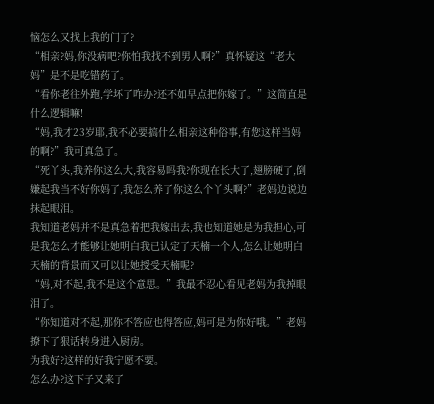恼怎么又找上我的门了?
“相亲?妈,你没病吧?你怕我找不到男人啊?”真怀疑这“老大妈”是不是吃错药了。
“看你老往外跑,学坏了咋办?还不如早点把你嫁了。”这简直是什么逻辑嘛!
“妈,我才23岁耶,我不必要搞什么相亲这种俗事,有您这样当妈的啊?”我可真急了。
“死丫头,我养你这么大,我容易吗我?你现在长大了,翅膀硬了,倒嫌起我当不好你妈了,我怎么养了你这么个丫头啊?”老妈边说边抹起眼泪。
我知道老妈并不是真急着把我嫁出去,我也知道她是为我担心,可是我怎么才能够让她明白我已认定了天楠一个人,怎么让她明白天楠的背景而又可以让她授受天楠呢?
“妈,对不起,我不是这个意思。”我最不忍心看见老妈为我掉眼泪了。
“你知道对不起,那你不答应也得答应,妈可是为你好哦。”老妈撩下了狠话转身进入厨房。
为我好?这样的好我宁愿不要。
怎么办?这下子又来了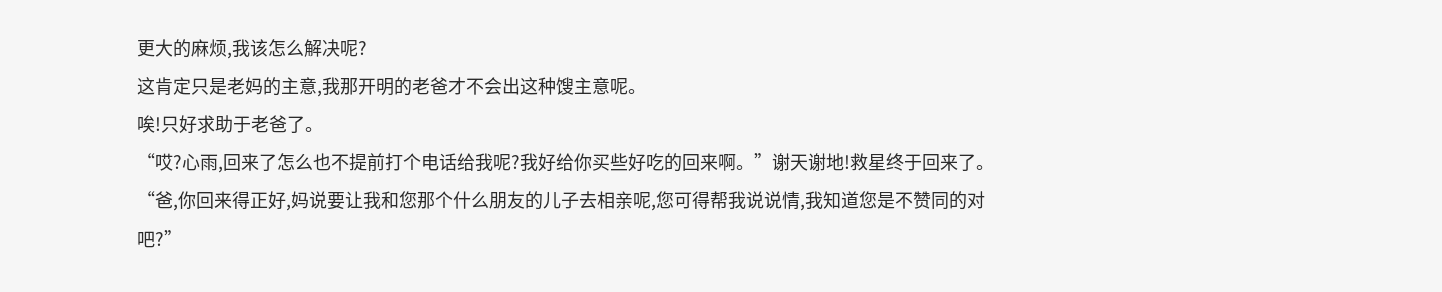更大的麻烦,我该怎么解决呢?
这肯定只是老妈的主意,我那开明的老爸才不会出这种馊主意呢。
唉!只好求助于老爸了。
“哎?心雨,回来了怎么也不提前打个电话给我呢?我好给你买些好吃的回来啊。”谢天谢地!救星终于回来了。
“爸,你回来得正好,妈说要让我和您那个什么朋友的儿子去相亲呢,您可得帮我说说情,我知道您是不赞同的对吧?”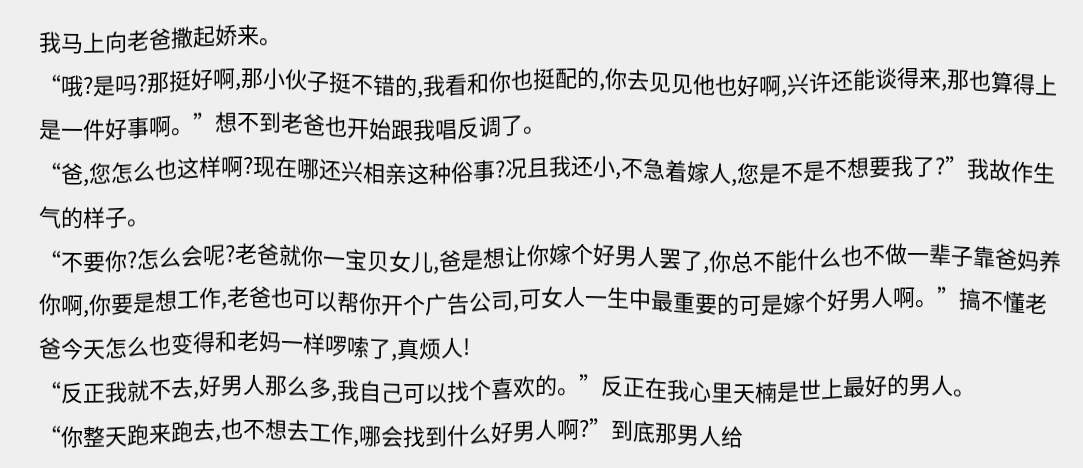我马上向老爸撒起娇来。
“哦?是吗?那挺好啊,那小伙子挺不错的,我看和你也挺配的,你去见见他也好啊,兴许还能谈得来,那也算得上是一件好事啊。”想不到老爸也开始跟我唱反调了。
“爸,您怎么也这样啊?现在哪还兴相亲这种俗事?况且我还小,不急着嫁人,您是不是不想要我了?”我故作生气的样子。
“不要你?怎么会呢?老爸就你一宝贝女儿,爸是想让你嫁个好男人罢了,你总不能什么也不做一辈子靠爸妈养你啊,你要是想工作,老爸也可以帮你开个广告公司,可女人一生中最重要的可是嫁个好男人啊。”搞不懂老爸今天怎么也变得和老妈一样啰嗦了,真烦人!
“反正我就不去,好男人那么多,我自己可以找个喜欢的。”反正在我心里天楠是世上最好的男人。
“你整天跑来跑去,也不想去工作,哪会找到什么好男人啊?”到底那男人给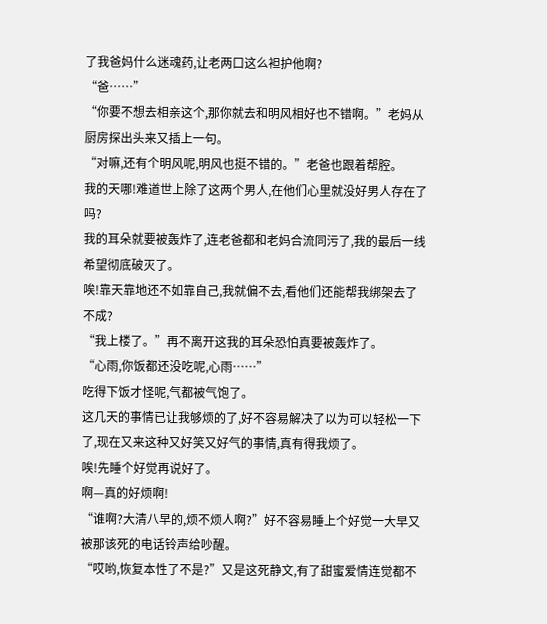了我爸妈什么迷魂药,让老两口这么袒护他啊?
“爸……”
“你要不想去相亲这个,那你就去和明风相好也不错啊。”老妈从厨房探出头来又插上一句。
“对嘛,还有个明风呢,明风也挺不错的。”老爸也跟着帮腔。
我的天哪!难道世上除了这两个男人,在他们心里就没好男人存在了吗?
我的耳朵就要被轰炸了,连老爸都和老妈合流同污了,我的最后一线希望彻底破灭了。
唉!靠天靠地还不如靠自己,我就偏不去,看他们还能帮我绑架去了不成?
“我上楼了。”再不离开这我的耳朵恐怕真要被轰炸了。
“心雨,你饭都还没吃呢,心雨……”
吃得下饭才怪呢,气都被气饱了。
这几天的事情已让我够烦的了,好不容易解决了以为可以轻松一下了,现在又来这种又好笑又好气的事情,真有得我烦了。
唉!先睡个好觉再说好了。
啊—真的好烦啊!
“谁啊?大清八早的,烦不烦人啊?”好不容易睡上个好觉一大早又被那该死的电话铃声给吵醒。
“哎哟,恢复本性了不是?”又是这死静文,有了甜蜜爱情连觉都不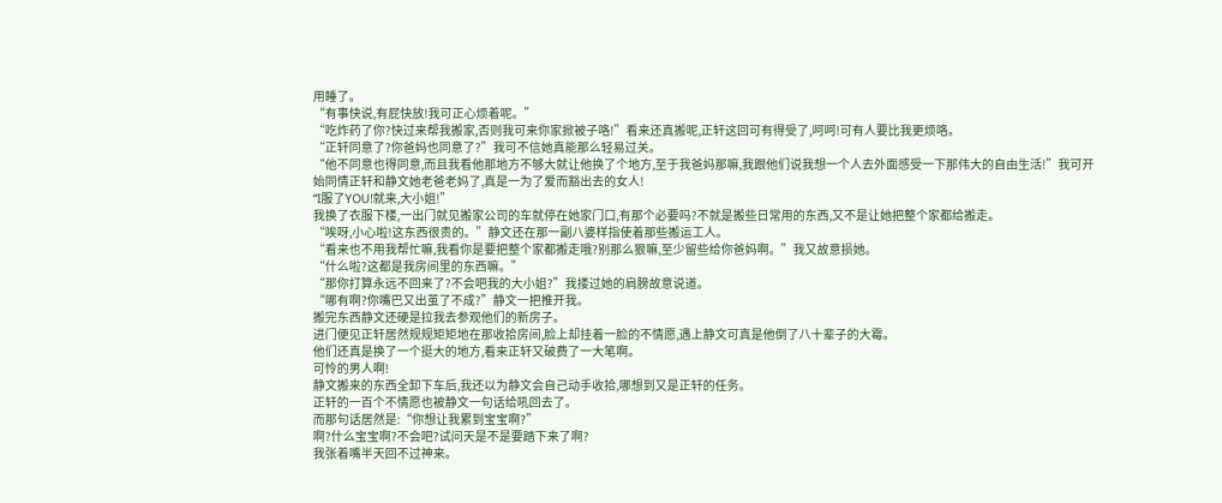用睡了。
“有事快说,有屁快放!我可正心烦着呢。”
“吃炸药了你?快过来帮我搬家,否则我可来你家掀被子咯!”看来还真搬呢,正轩这回可有得受了,呵呵!可有人要比我更烦咯。
“正轩同意了?你爸妈也同意了?”我可不信她真能那么轻易过关。
“他不同意也得同意,而且我看他那地方不够大就让他换了个地方,至于我爸妈那嘛,我跟他们说我想一个人去外面感受一下那伟大的自由生活!”我可开始同情正轩和静文她老爸老妈了,真是一为了爱而豁出去的女人!
“I服了YOU!就来,大小姐!”
我换了衣服下楼,一出门就见搬家公司的车就停在她家门口,有那个必要吗?不就是搬些日常用的东西,又不是让她把整个家都给搬走。
“唉呀,小心啦!这东西很贵的。”静文还在那一副八婆样指使着那些搬运工人。
“看来也不用我帮忙嘛,我看你是要把整个家都搬走哦?别那么狠嘛,至少留些给你爸妈啊。”我又故意损她。
“什么啦?这都是我房间里的东西嘛。”
“那你打算永远不回来了?不会吧我的大小姐?”我搂过她的肩膀故意说道。
“哪有啊?你嘴巴又出茧了不成?”静文一把推开我。
搬完东西静文还硬是拉我去参观他们的新房子。
进门便见正轩居然规规矩矩地在那收拾房间,脸上却挂着一脸的不情愿,遇上静文可真是他倒了八十辈子的大霉。
他们还真是换了一个挺大的地方,看来正轩又破费了一大笔啊。
可怜的男人啊!
静文搬来的东西全卸下车后,我还以为静文会自己动手收拾,哪想到又是正轩的任务。
正轩的一百个不情愿也被静文一句话给吼回去了。
而那句话居然是:“你想让我累到宝宝啊?”
啊?什么宝宝啊?不会吧?试问天是不是要踏下来了啊?
我张着嘴半天回不过神来。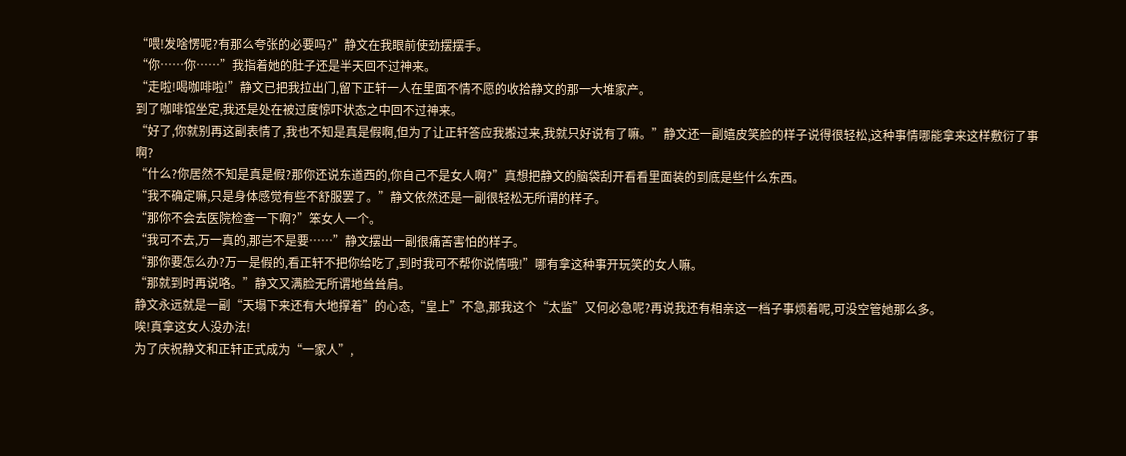“喂!发啥愣呢?有那么夸张的必要吗?”静文在我眼前使劲摆摆手。
“你……你……”我指着她的肚子还是半天回不过神来。
“走啦!喝咖啡啦!”静文已把我拉出门,留下正轩一人在里面不情不愿的收拾静文的那一大堆家产。
到了咖啡馆坐定,我还是处在被过度惊吓状态之中回不过神来。
“好了,你就别再这副表情了,我也不知是真是假啊,但为了让正轩答应我搬过来,我就只好说有了嘛。”静文还一副嬉皮笑脸的样子说得很轻松,这种事情哪能拿来这样敷衍了事啊?
“什么?你居然不知是真是假?那你还说东道西的,你自己不是女人啊?”真想把静文的脑袋刮开看看里面装的到底是些什么东西。
“我不确定嘛,只是身体感觉有些不舒服罢了。”静文依然还是一副很轻松无所谓的样子。
“那你不会去医院检查一下啊?”笨女人一个。
“我可不去,万一真的,那岂不是要……”静文摆出一副很痛苦害怕的样子。
“那你要怎么办?万一是假的,看正轩不把你给吃了,到时我可不帮你说情哦!”哪有拿这种事开玩笑的女人嘛。
“那就到时再说咯。”静文又满脸无所谓地耸耸肩。
静文永远就是一副“天塌下来还有大地撑着”的心态,“皇上”不急,那我这个“太监”又何必急呢?再说我还有相亲这一档子事烦着呢,可没空管她那么多。
唉!真拿这女人没办法!
为了庆祝静文和正轩正式成为“一家人”,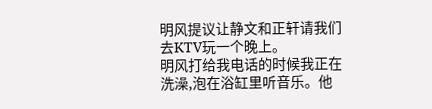明风提议让静文和正轩请我们去KTV玩一个晚上。
明风打给我电话的时候我正在洗澡,泡在浴缸里听音乐。他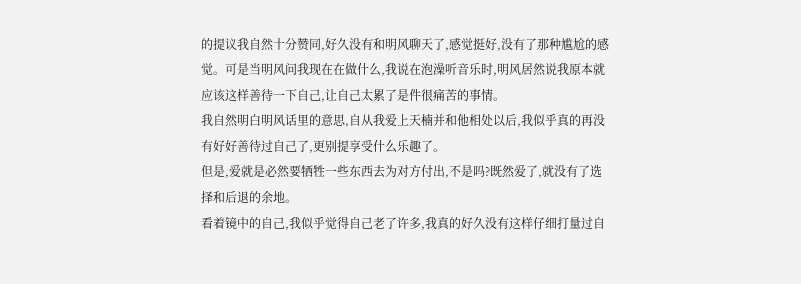的提议我自然十分赞同,好久没有和明风聊天了,感觉挺好,没有了那种尴尬的感觉。可是当明风问我现在在做什么,我说在泡澡听音乐时,明风居然说我原本就应该这样善待一下自己,让自己太累了是件很痛苦的事情。
我自然明白明风话里的意思,自从我爱上天楠并和他相处以后,我似乎真的再没有好好善待过自己了,更别提享受什么乐趣了。
但是,爱就是必然要牺牲一些东西去为对方付出,不是吗?既然爱了,就没有了选择和后退的余地。
看着镜中的自己,我似乎觉得自己老了许多,我真的好久没有这样仔细打量过自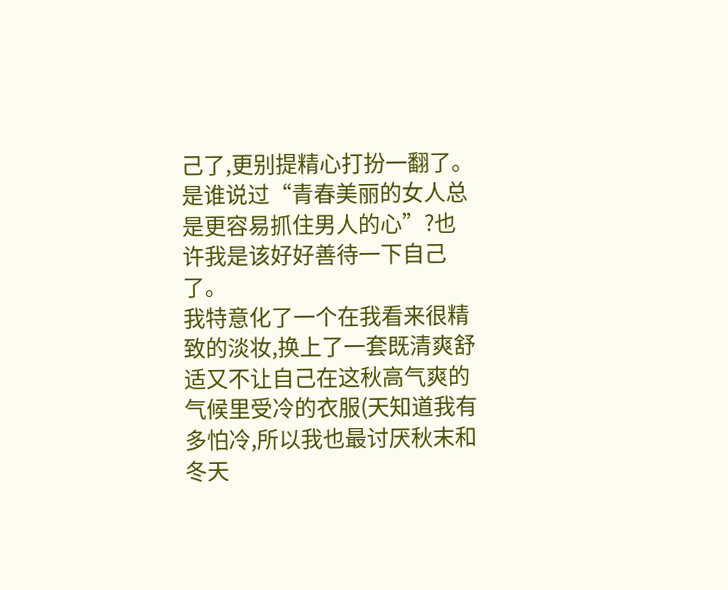己了,更别提精心打扮一翻了。是谁说过“青春美丽的女人总是更容易抓住男人的心”?也许我是该好好善待一下自己了。
我特意化了一个在我看来很精致的淡妆,换上了一套既清爽舒适又不让自己在这秋高气爽的气候里受冷的衣服(天知道我有多怕冷,所以我也最讨厌秋末和冬天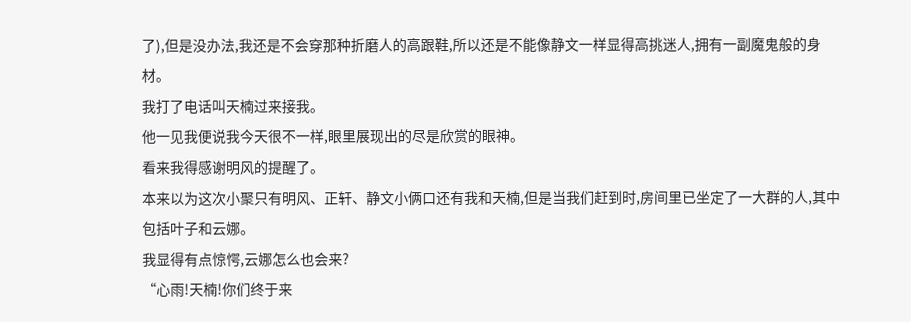了),但是没办法,我还是不会穿那种折磨人的高跟鞋,所以还是不能像静文一样显得高挑迷人,拥有一副魔鬼般的身材。
我打了电话叫天楠过来接我。
他一见我便说我今天很不一样,眼里展现出的尽是欣赏的眼神。
看来我得感谢明风的提醒了。
本来以为这次小聚只有明风、正轩、静文小俩口还有我和天楠,但是当我们赶到时,房间里已坐定了一大群的人,其中包括叶子和云娜。
我显得有点惊愕,云娜怎么也会来?
“心雨!天楠!你们终于来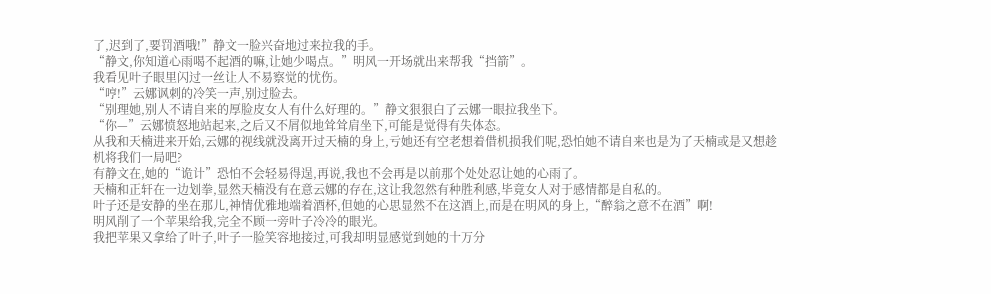了,迟到了,要罚酒哦!”静文一脸兴奋地过来拉我的手。
“静文,你知道心雨喝不起酒的嘛,让她少喝点。”明风一开场就出来帮我“挡箭”。
我看见叶子眼里闪过一丝让人不易察觉的忧伤。
“哼!”云娜讽刺的冷笑一声,别过脸去。
“别理她,别人不请自来的厚脸皮女人有什么好理的。”静文狠狠白了云娜一眼拉我坐下。
“你—”云娜愤怒地站起来,之后又不屑似地耸耸肩坐下,可能是觉得有失体态。
从我和天楠进来开始,云娜的视线就没离开过天楠的身上,亏她还有空老想着借机损我们呢,恐怕她不请自来也是为了天楠或是又想趁机将我们一局吧?
有静文在,她的“诡计”恐怕不会轻易得逞,再说,我也不会再是以前那个处处忍让她的心雨了。
天楠和正轩在一边划拳,显然天楠没有在意云娜的存在,这让我忽然有种胜利感,毕竟女人对于感情都是自私的。
叶子还是安静的坐在那儿,神情优雅地端着酒杯,但她的心思显然不在这酒上,而是在明风的身上,“醉翁之意不在酒”啊!
明风削了一个苹果给我,完全不顾一旁叶子冷冷的眼光。
我把苹果又拿给了叶子,叶子一脸笑容地接过,可我却明显感觉到她的十万分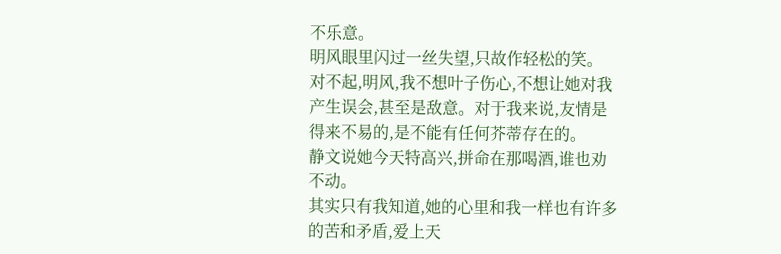不乐意。
明风眼里闪过一丝失望,只故作轻松的笑。
对不起,明风,我不想叶子伤心,不想让她对我产生误会,甚至是敌意。对于我来说,友情是得来不易的,是不能有任何芥蒂存在的。
静文说她今天特高兴,拼命在那喝酒,谁也劝不动。
其实只有我知道,她的心里和我一样也有许多的苦和矛盾,爱上天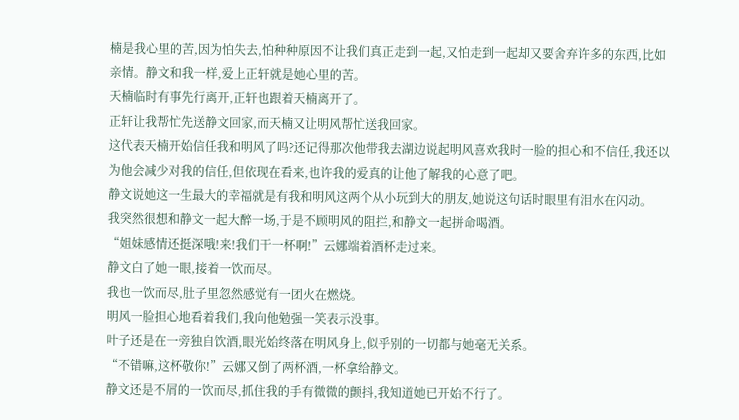楠是我心里的苦,因为怕失去,怕种种原因不让我们真正走到一起,又怕走到一起却又要舍弃许多的东西,比如亲情。静文和我一样,爱上正轩就是她心里的苦。
天楠临时有事先行离开,正轩也跟着天楠离开了。
正轩让我帮忙先送静文回家,而天楠又让明风帮忙送我回家。
这代表天楠开始信任我和明风了吗?还记得那次他带我去湖边说起明风喜欢我时一脸的担心和不信任,我还以为他会减少对我的信任,但依现在看来,也许我的爱真的让他了解我的心意了吧。
静文说她这一生最大的幸福就是有我和明风这两个从小玩到大的朋友,她说这句话时眼里有泪水在闪动。
我突然很想和静文一起大醉一场,于是不顾明风的阻拦,和静文一起拼命喝酒。
“姐妹感情还挺深哦!来!我们干一杯啊!”云娜端着酒杯走过来。
静文白了她一眼,接着一饮而尽。
我也一饮而尽,肚子里忽然感觉有一团火在燃烧。
明风一脸担心地看着我们,我向他勉强一笑表示没事。
叶子还是在一旁独自饮酒,眼光始终落在明风身上,似乎别的一切都与她毫无关系。
“不错嘛,这杯敬你!”云娜又倒了两杯酒,一杯拿给静文。
静文还是不屑的一饮而尽,抓住我的手有微微的颤抖,我知道她已开始不行了。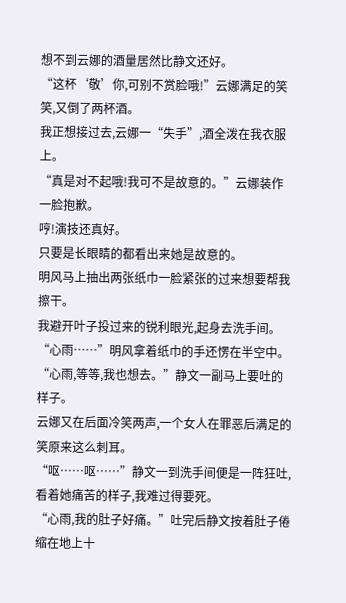想不到云娜的酒量居然比静文还好。
“这杯‘敬’你,可别不赏脸哦!”云娜满足的笑笑,又倒了两杯酒。
我正想接过去,云娜一“失手”,酒全泼在我衣服上。
“真是对不起哦!我可不是故意的。”云娜装作一脸抱歉。
哼!演技还真好。
只要是长眼睛的都看出来她是故意的。
明风马上抽出两张纸巾一脸紧张的过来想要帮我擦干。
我避开叶子投过来的锐利眼光,起身去洗手间。
“心雨……”明风拿着纸巾的手还愣在半空中。
“心雨,等等,我也想去。”静文一副马上要吐的样子。
云娜又在后面冷笑两声,一个女人在罪恶后满足的笑原来这么刺耳。
“呕……呕……”静文一到洗手间便是一阵狂吐,看着她痛苦的样子,我难过得要死。
“心雨,我的肚子好痛。”吐完后静文按着肚子倦缩在地上十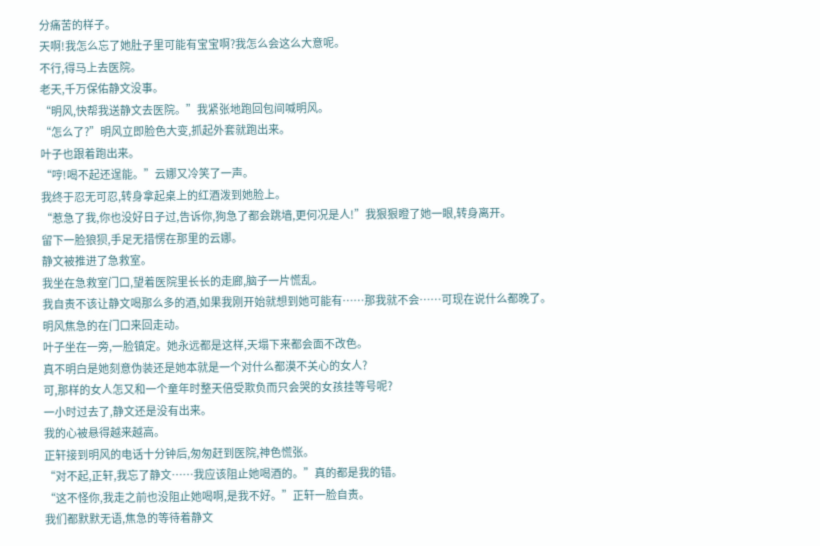分痛苦的样子。
天啊!我怎么忘了她肚子里可能有宝宝啊?我怎么会这么大意呢。
不行,得马上去医院。
老天,千万保佑静文没事。
“明风,快帮我送静文去医院。”我紧张地跑回包间喊明风。
“怎么了?”明风立即脸色大变,抓起外套就跑出来。
叶子也跟着跑出来。
“哼!喝不起还逞能。”云娜又冷笑了一声。
我终于忍无可忍,转身拿起桌上的红酒泼到她脸上。
“惹急了我,你也没好日子过,告诉你,狗急了都会跳墙,更何况是人!”我狠狠瞪了她一眼,转身离开。
留下一脸狼狈,手足无措愣在那里的云娜。
静文被推进了急救室。
我坐在急救室门口,望着医院里长长的走廊,脑子一片慌乱。
我自责不该让静文喝那么多的酒,如果我刚开始就想到她可能有……那我就不会……可现在说什么都晚了。
明风焦急的在门口来回走动。
叶子坐在一旁,一脸镇定。她永远都是这样,天塌下来都会面不改色。
真不明白是她刻意伪装还是她本就是一个对什么都漠不关心的女人?
可,那样的女人怎又和一个童年时整天倍受欺负而只会哭的女孩挂等号呢?
一小时过去了,静文还是没有出来。
我的心被悬得越来越高。
正轩接到明风的电话十分钟后,匆匆赶到医院,神色慌张。
“对不起,正轩,我忘了静文……我应该阻止她喝酒的。”真的都是我的错。
“这不怪你,我走之前也没阻止她喝啊,是我不好。”正轩一脸自责。
我们都默默无语,焦急的等待着静文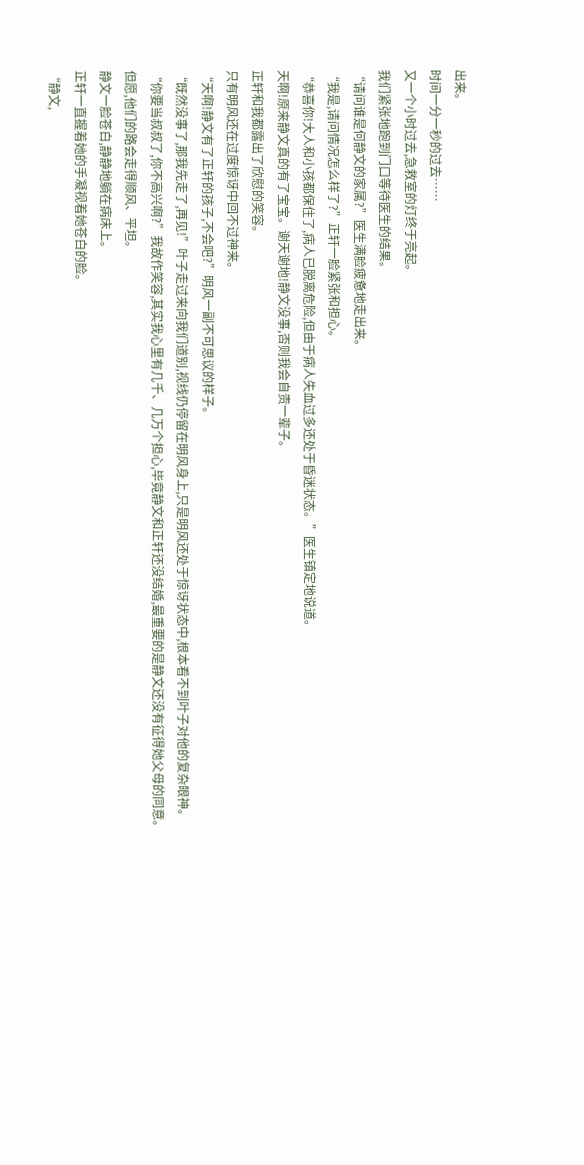出来。
时间一分一秒的过去……
又一个小时过去,急救室的灯终于亮起。
我们紧张地跑到门口等待医生的结果。
“请问谁是何静文的家属?”医生满脸疲惫地走出来。
“我是,请问情况怎么样了?”正轩一脸紧张和担心。
“恭喜你!大人和小孩都保住了,病人已脱离危险,但由于病人失血过多还处于昏迷状态。”医生镇定地说道。
天啊!原来静文真的有了宝宝。谢天谢地!静文没事,否则我会自责一辈子。
正轩和我都露出了欣慰的笑容。
只有明风还在过度惊讶中回不过神来。
“天啊!静文有了正轩的孩子,不会吧?”明风一副不可思议的样子。
“既然没事了,那我先走了,再见!”叶子走过来向我们道别,视线仍停留在明风身上,只是明风还处于惊讶状态中,根本看不到叶子对他的复杂眼神。
“你要当叔叔了,你不高兴啊?”我故作笑容,其实我心里有几千、几万个担心,毕竟静文和正轩还没结婚,最重要的是静文还没有征得她父母的同意。
但愿,他们的路会走得顺风、平坦。
静文一脸苍白,静静地躺在病床上。
正轩一直握着她的手凝视着她苍白的脸。
“静文,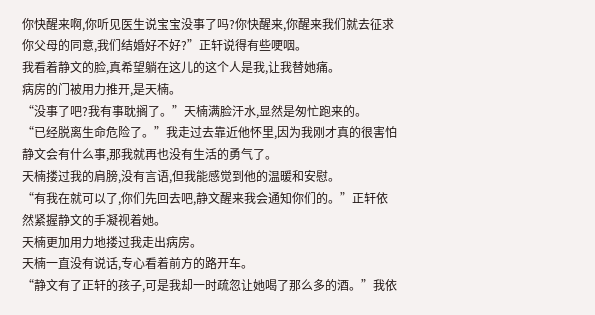你快醒来啊,你听见医生说宝宝没事了吗?你快醒来,你醒来我们就去征求你父母的同意,我们结婚好不好?”正轩说得有些哽咽。
我看着静文的脸,真希望躺在这儿的这个人是我,让我替她痛。
病房的门被用力推开,是天楠。
“没事了吧?我有事耽搁了。”天楠满脸汗水,显然是匆忙跑来的。
“已经脱离生命危险了。”我走过去靠近他怀里,因为我刚才真的很害怕静文会有什么事,那我就再也没有生活的勇气了。
天楠搂过我的肩膀,没有言语,但我能感觉到他的温暖和安慰。
“有我在就可以了,你们先回去吧,静文醒来我会通知你们的。”正轩依然紧握静文的手凝视着她。
天楠更加用力地搂过我走出病房。
天楠一直没有说话,专心看着前方的路开车。
“静文有了正轩的孩子,可是我却一时疏忽让她喝了那么多的酒。”我依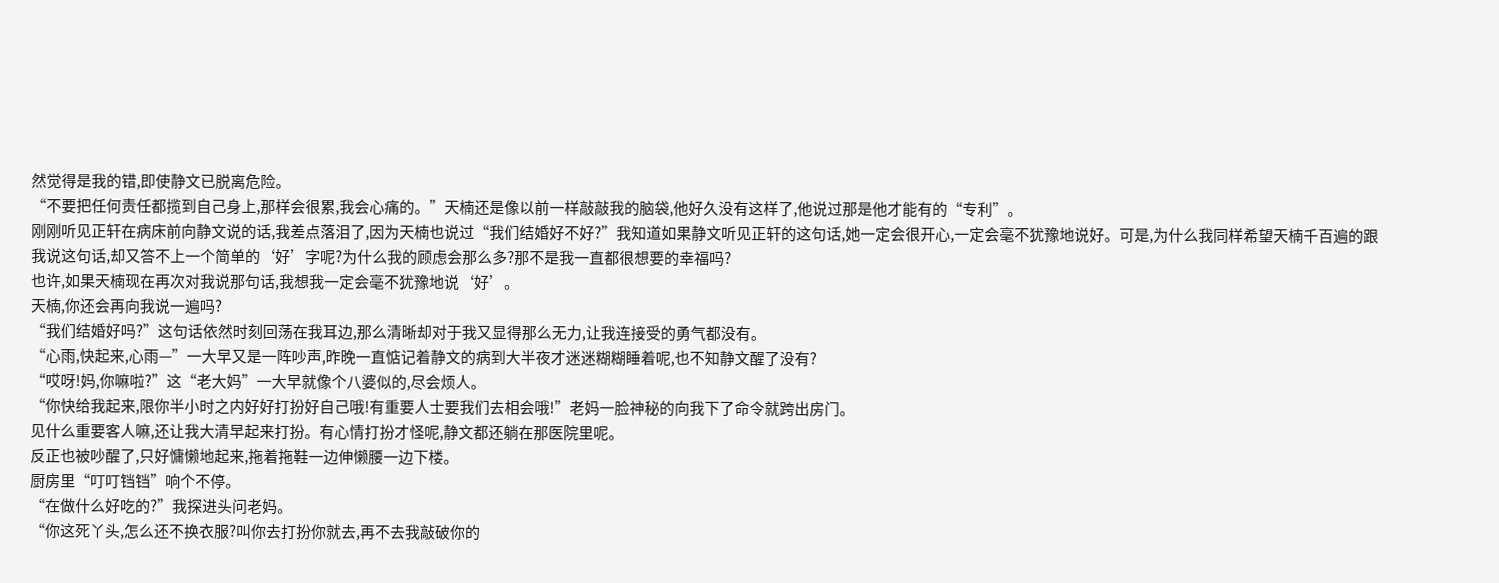然觉得是我的错,即使静文已脱离危险。
“不要把任何责任都揽到自己身上,那样会很累,我会心痛的。”天楠还是像以前一样敲敲我的脑袋,他好久没有这样了,他说过那是他才能有的“专利”。
刚刚听见正轩在病床前向静文说的话,我差点落泪了,因为天楠也说过“我们结婚好不好?”我知道如果静文听见正轩的这句话,她一定会很开心,一定会毫不犹豫地说好。可是,为什么我同样希望天楠千百遍的跟我说这句话,却又答不上一个简单的‘好’字呢?为什么我的顾虑会那么多?那不是我一直都很想要的幸福吗?
也许,如果天楠现在再次对我说那句话,我想我一定会毫不犹豫地说‘好’。
天楠,你还会再向我说一遍吗?
“我们结婚好吗?”这句话依然时刻回荡在我耳边,那么清晰却对于我又显得那么无力,让我连接受的勇气都没有。
“心雨,快起来,心雨—”一大早又是一阵吵声,昨晚一直惦记着静文的病到大半夜才迷迷糊糊睡着呢,也不知静文醒了没有?
“哎呀!妈,你嘛啦?”这“老大妈”一大早就像个八婆似的,尽会烦人。
“你快给我起来,限你半小时之内好好打扮好自己哦!有重要人士要我们去相会哦!”老妈一脸神秘的向我下了命令就跨出房门。
见什么重要客人嘛,还让我大清早起来打扮。有心情打扮才怪呢,静文都还躺在那医院里呢。
反正也被吵醒了,只好慵懒地起来,拖着拖鞋一边伸懒腰一边下楼。
厨房里“叮叮铛铛”响个不停。
“在做什么好吃的?”我探进头问老妈。
“你这死丫头,怎么还不换衣服?叫你去打扮你就去,再不去我敲破你的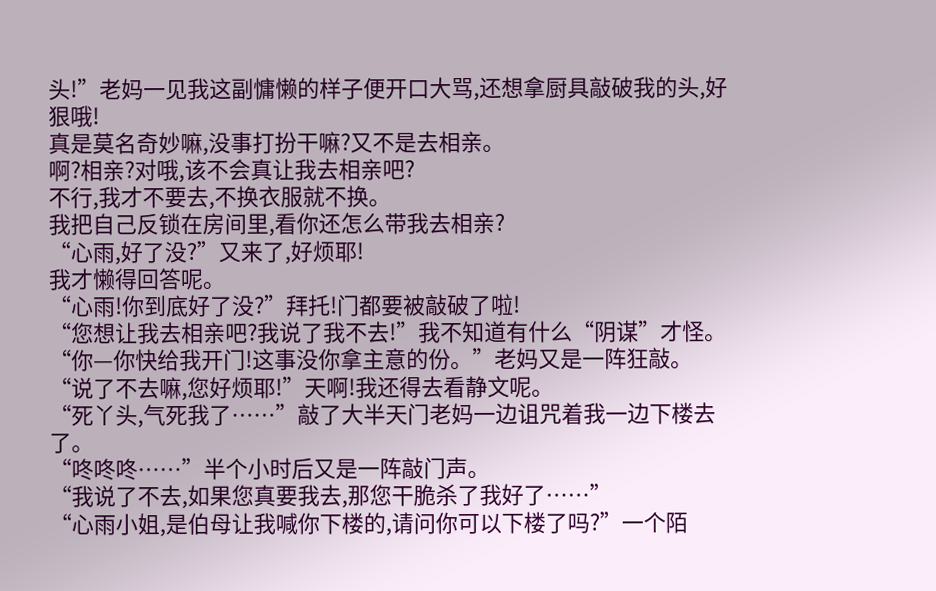头!”老妈一见我这副慵懒的样子便开口大骂,还想拿厨具敲破我的头,好狠哦!
真是莫名奇妙嘛,没事打扮干嘛?又不是去相亲。
啊?相亲?对哦,该不会真让我去相亲吧?
不行,我才不要去,不换衣服就不换。
我把自己反锁在房间里,看你还怎么带我去相亲?
“心雨,好了没?”又来了,好烦耶!
我才懒得回答呢。
“心雨!你到底好了没?”拜托!门都要被敲破了啦!
“您想让我去相亲吧?我说了我不去!”我不知道有什么“阴谋”才怪。
“你—你快给我开门!这事没你拿主意的份。”老妈又是一阵狂敲。
“说了不去嘛,您好烦耶!”天啊!我还得去看静文呢。
“死丫头,气死我了……”敲了大半天门老妈一边诅咒着我一边下楼去了。
“咚咚咚……”半个小时后又是一阵敲门声。
“我说了不去,如果您真要我去,那您干脆杀了我好了……”
“心雨小姐,是伯母让我喊你下楼的,请问你可以下楼了吗?”一个陌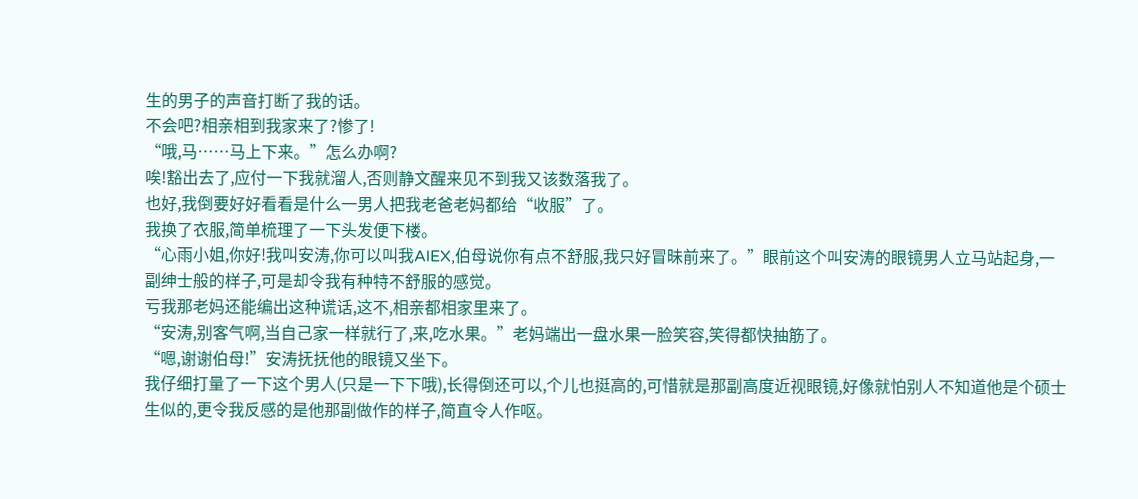生的男子的声音打断了我的话。
不会吧?相亲相到我家来了?惨了!
“哦,马……马上下来。”怎么办啊?
唉!豁出去了,应付一下我就溜人,否则静文醒来见不到我又该数落我了。
也好,我倒要好好看看是什么一男人把我老爸老妈都给“收服”了。
我换了衣服,简单梳理了一下头发便下楼。
“心雨小姐,你好!我叫安涛,你可以叫我AlEX,伯母说你有点不舒服,我只好冒昧前来了。”眼前这个叫安涛的眼镜男人立马站起身,一副绅士般的样子,可是却令我有种特不舒服的感觉。
亏我那老妈还能编出这种谎话,这不,相亲都相家里来了。
“安涛,别客气啊,当自己家一样就行了,来,吃水果。”老妈端出一盘水果一脸笑容,笑得都快抽筋了。
“嗯,谢谢伯母!”安涛抚抚他的眼镜又坐下。
我仔细打量了一下这个男人(只是一下下哦),长得倒还可以,个儿也挺高的,可惜就是那副高度近视眼镜,好像就怕别人不知道他是个硕士生似的,更令我反感的是他那副做作的样子,简直令人作呕。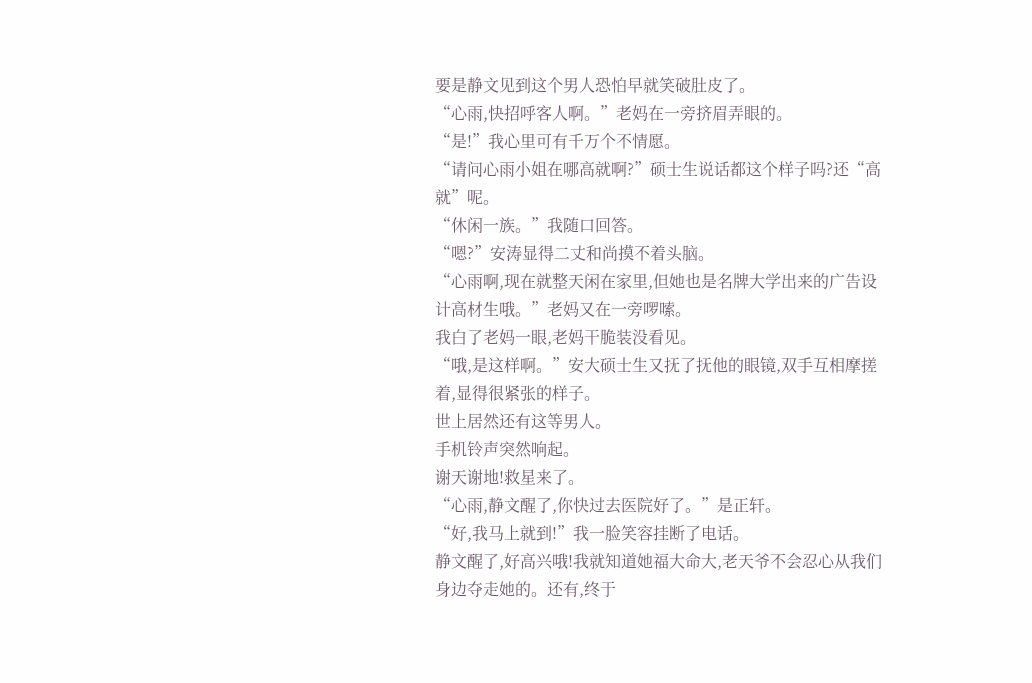要是静文见到这个男人恐怕早就笑破肚皮了。
“心雨,快招呼客人啊。”老妈在一旁挤眉弄眼的。
“是!”我心里可有千万个不情愿。
“请问心雨小姐在哪高就啊?”硕士生说话都这个样子吗?还“高就”呢。
“休闲一族。”我随口回答。
“嗯?”安涛显得二丈和尚摸不着头脑。
“心雨啊,现在就整天闲在家里,但她也是名牌大学出来的广告设计高材生哦。”老妈又在一旁啰嗦。
我白了老妈一眼,老妈干脆装没看见。
“哦,是这样啊。”安大硕士生又抚了抚他的眼镜,双手互相摩搓着,显得很紧张的样子。
世上居然还有这等男人。
手机铃声突然响起。
谢天谢地!救星来了。
“心雨,静文醒了,你快过去医院好了。”是正轩。
“好,我马上就到!”我一脸笑容挂断了电话。
静文醒了,好高兴哦!我就知道她福大命大,老天爷不会忍心从我们身边夺走她的。还有,终于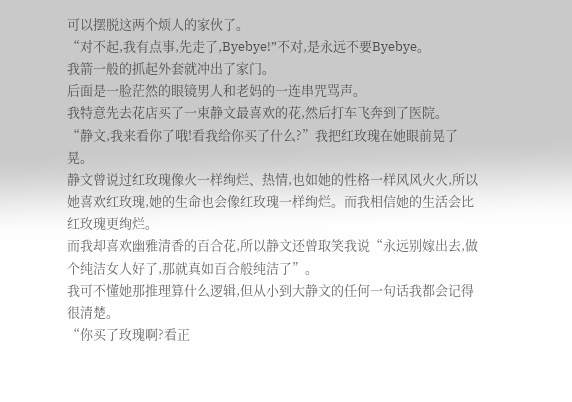可以摆脱这两个烦人的家伙了。
“对不起,我有点事,先走了,Byebye!”不对,是永远不要Byebye。
我箭一般的抓起外套就冲出了家门。
后面是一脸茫然的眼镜男人和老妈的一连串咒骂声。
我特意先去花店买了一束静文最喜欢的花,然后打车飞奔到了医院。
“静文,我来看你了哦!看我给你买了什么?”我把红玫瑰在她眼前晃了晃。
静文曾说过红玫瑰像火一样绚烂、热情,也如她的性格一样风风火火,所以她喜欢红玫瑰,她的生命也会像红玫瑰一样绚烂。而我相信她的生活会比红玫瑰更绚烂。
而我却喜欢幽雅清香的百合花,所以静文还曾取笑我说“永远别嫁出去,做个纯洁女人好了,那就真如百合般纯洁了”。
我可不懂她那推理算什么逻辑,但从小到大静文的任何一句话我都会记得很清楚。
“你买了玫瑰啊?看正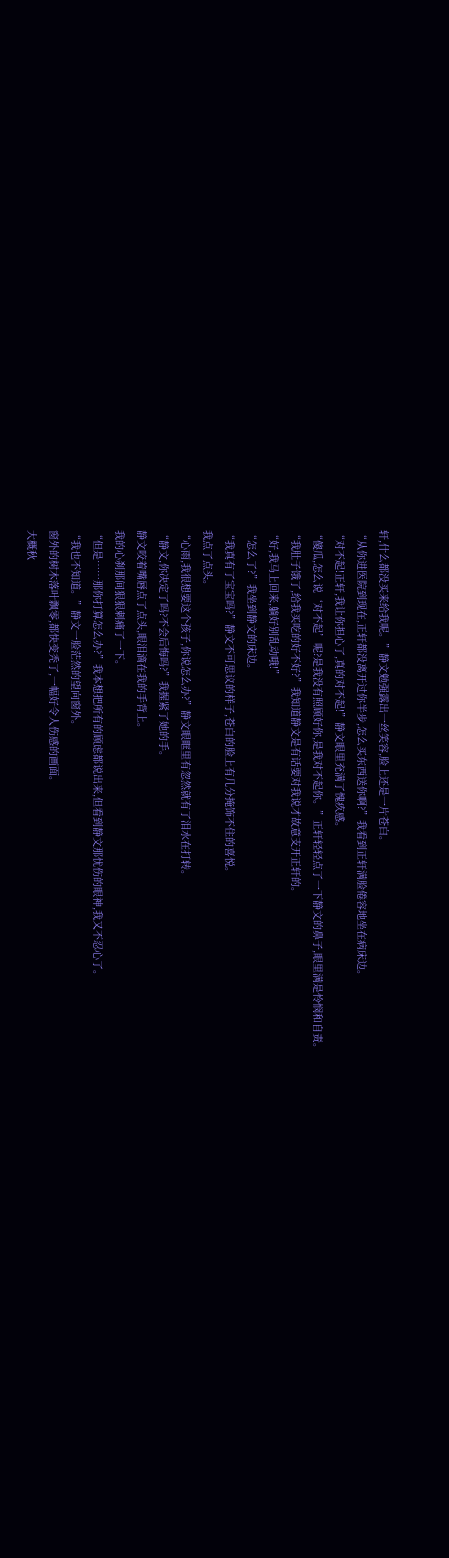轩,什么都没买来给我呢。”静文勉强露出一丝笑容,脸上还是一片苍白。
“从你进医院到现在,正轩都没离开过你半步,怎么买东西送你啊?”我看到正轩满脸倦容地坐在病床边。
“对不起!正轩,我让你担心了,真的对不起!”静文眼里充满了愧疚感。
“傻瓜,怎么说‘对不起’呢?是我没有照顾好你,是我对不起你。”正轩轻轻点了一下静文的鼻子,眼里满是怜悯和自责。
“我肚子饿了,给我买吃的好不好?”我知道静文是有话要对我说才故意支开正轩的。
“好,我马上回来,躺好别乱动哦!”
“怎么了?”我坐到静文的床边。
“我真有了宝宝吗?”静文不可思议的样子,苍白的脸上有几分掩饰不住的喜悦。
我点了点头。
“心雨,我很想要这个孩子,你说怎么办?”静文眼眶里有忽然就有了泪水在打转。
“静文,你决定了吗?不会后悔吗?”我握紧了她的手。
静文咬着嘴唇点了点头,眼泪滴在我的手背上。
我的心刹那间狠狠刺痛了一下。
“但是……那你打算怎么办?”我本想把所有的顾虑都说出来,但看到静文那忧伤的眼神,我又不忍心了。
“我也不知道。”静文一脸茫然的望向窗外。
窗外的树木落叶飘零,都快变秃了,一幅好令人伤感的画面。
大概秋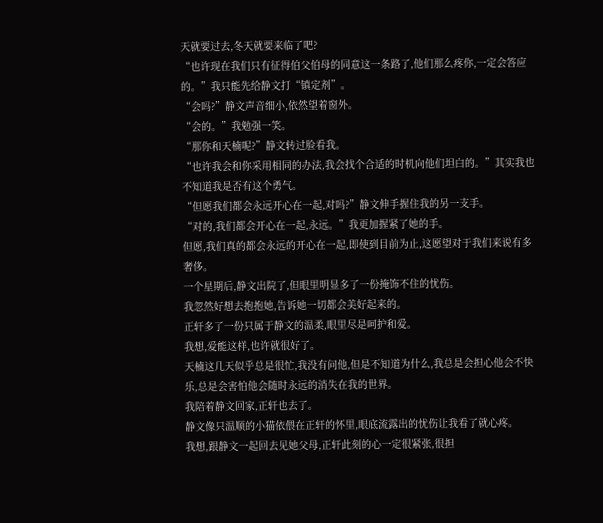天就要过去,冬天就要来临了吧?
“也许现在我们只有征得伯父伯母的同意这一条路了,他们那么疼你,一定会答应的。”我只能先给静文打“镇定剂”。
“会吗?”静文声音细小,依然望着窗外。
“会的。”我勉强一笑。
“那你和天楠呢?”静文转过脸看我。
“也许我会和你采用相同的办法,我会找个合适的时机向他们坦白的。”其实我也不知道我是否有这个勇气。
“但愿我们都会永远开心在一起,对吗?”静文伸手握住我的另一支手。
“对的,我们都会开心在一起,永远。”我更加握紧了她的手。
但愿,我们真的都会永远的开心在一起,即使到目前为止,这愿望对于我们来说有多奢侈。
一个星期后,静文出院了,但眼里明显多了一份掩饰不住的忧伤。
我忽然好想去抱抱她,告诉她一切都会美好起来的。
正轩多了一份只属于静文的温柔,眼里尽是呵护和爱。
我想,爱能这样,也许就很好了。
天楠这几天似乎总是很忙,我没有问他,但是不知道为什么,我总是会担心他会不快乐,总是会害怕他会随时永远的消失在我的世界。
我陪着静文回家,正轩也去了。
静文像只温顺的小猫依偎在正轩的怀里,眼底流露出的忧伤让我看了就心疼。
我想,跟静文一起回去见她父母,正轩此刻的心一定很紧张,很担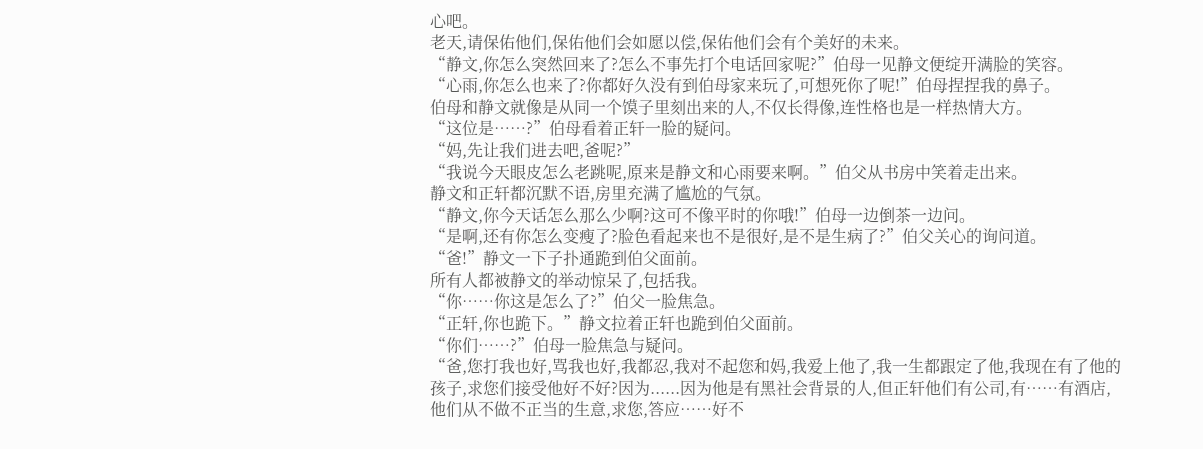心吧。
老天,请保佑他们,保佑他们会如愿以偿,保佑他们会有个美好的未来。
“静文,你怎么突然回来了?怎么不事先打个电话回家呢?”伯母一见静文便绽开满脸的笑容。
“心雨,你怎么也来了?你都好久没有到伯母家来玩了,可想死你了呢!”伯母捏捏我的鼻子。
伯母和静文就像是从同一个馍子里刻出来的人,不仅长得像,连性格也是一样热情大方。
“这位是……?”伯母看着正轩一脸的疑问。
“妈,先让我们进去吧,爸呢?”
“我说今天眼皮怎么老跳呢,原来是静文和心雨要来啊。”伯父从书房中笑着走出来。
静文和正轩都沉默不语,房里充满了尴尬的气氛。
“静文,你今天话怎么那么少啊?这可不像平时的你哦!”伯母一边倒茶一边问。
“是啊,还有你怎么变瘦了?脸色看起来也不是很好,是不是生病了?”伯父关心的询问道。
“爸!”静文一下子扑通跪到伯父面前。
所有人都被静文的举动惊呆了,包括我。
“你……你这是怎么了?”伯父一脸焦急。
“正轩,你也跪下。”静文拉着正轩也跪到伯父面前。
“你们……?”伯母一脸焦急与疑问。
“爸,您打我也好,骂我也好,我都忍,我对不起您和妈,我爱上他了,我一生都跟定了他,我现在有了他的孩子,求您们接受他好不好?因为......因为他是有黑社会背景的人,但正轩他们有公司,有……有酒店,他们从不做不正当的生意,求您,答应……好不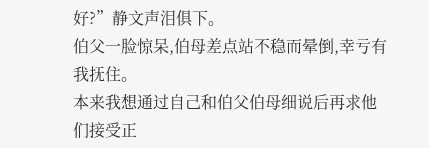好?”静文声泪俱下。
伯父一脸惊呆,伯母差点站不稳而晕倒,幸亏有我抚住。
本来我想通过自己和伯父伯母细说后再求他们接受正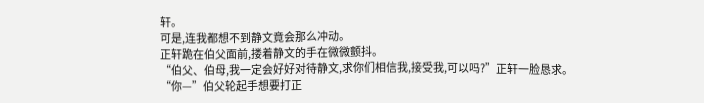轩。
可是,连我都想不到静文竟会那么冲动。
正轩跪在伯父面前,搂着静文的手在微微颤抖。
“伯父、伯母,我一定会好好对待静文,求你们相信我,接受我,可以吗?”正轩一脸恳求。
“你—”伯父轮起手想要打正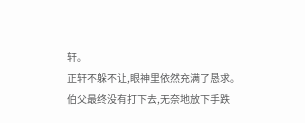轩。
正轩不躲不让,眼神里依然充满了恳求。
伯父最终没有打下去,无奈地放下手跌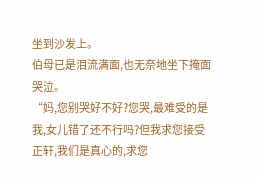坐到沙发上。
伯母已是泪流满面,也无奈地坐下掩面哭泣。
“妈,您别哭好不好?您哭,最难受的是我,女儿错了还不行吗?但我求您接受正轩,我们是真心的,求您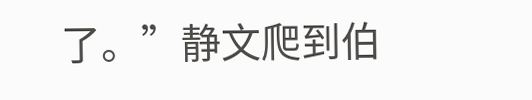了。”静文爬到伯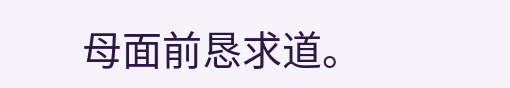母面前恳求道。